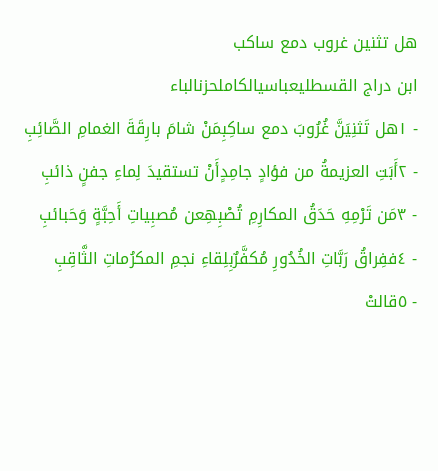هل تثنين غروب دمع ساكب
ابن دراج القسطليعباسيالكاملحزنالباء
- ١هل تَثنِيَنَّ غُرُوبَ دمع ساكِبِمَنْ شامَ بارِقَةَ الغمامِ الصَّائِبِ
- ٢أَبَتِ العزيمةُ من فؤادٍ جامِدٍأَنْ تستقيدَ لِماءِ جفنٍ ذائبِ
- ٣مَن تَرْمِهِ حَدَقُ المكارِمِ تُصْبِهِعن مُصبِياتِ أَحِبَّةٍ وَحَبائبِ
- ٤ففِراقُ رَبَّاتِ الخُدُورِ مُكفَّرٌبِلِقاءِ نجمِ المكرُماتِ الثَّاقِبِ
- ٥قالتْ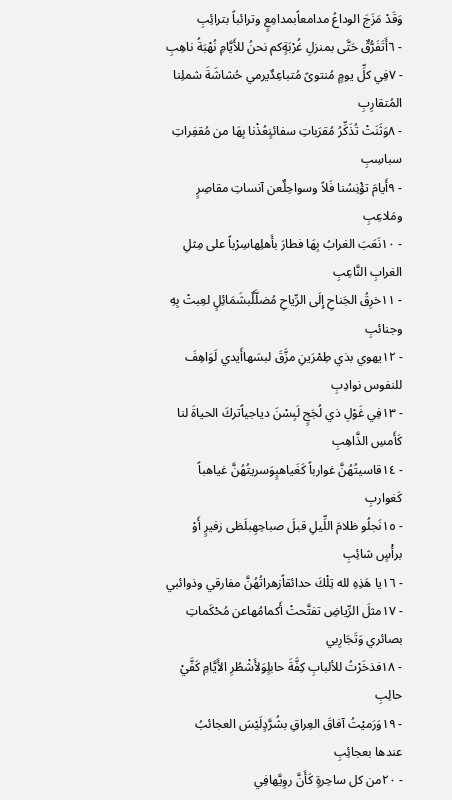وَقَدْ مَزَجَ الوداعُ مدامعاًبمدامِعٍ وترائباً بترائِبِ
- ٦أَتَفَرُّقٌ حَتَّى بمنزلِ غُرْبَةٍكم نحنُ للأَيَّامِ نُهْبَةُ ناهِبِ
- ٧فِي كلِّ يومٍ مُنتوىً مُتباعِدٌيرمي حُشاشَةَ شملِنا المُتقارِبِ
- ٨وَثَنَتْ تُذَكِّرُ مُقرَباتِ سفائنٍعُذْنا بِهَا من مُقفِراتِ سباسِبِ
- ٩أَيامَ تؤْنِسُنا فَلاً وسواحِلٌعن آنساتِ مقاصِرٍ ومَلاعِبِ
- ١٠نَعَبَ الغرابُ بِهَا فطارَ بأَهلِهاسِرْباً على مِثلِ الغرابِ النَّاعِبِ
- ١١خرِقُ الجَناحِ إِلَى الرِّياحِ مُضلَّلٌبشَمَائِلٍ لعِبتْ بِهِ وجنائبِ
- ١٢يهوي بذي طِمْرَينِ مزَّقَ لبسَهاأَيدي لَوَاهِفَ للنفوس نوادِبِ
- ١٣فِي غَوْلِ ذي لُجَجٍ لَبِسْنَ دياجياًتركَ الحياةَ لنا كَأَمسِ الذَّاهِبِ
- ١٤قاسيتُهُنَّ غوارباً كَغَياهبٍوَسريتُهُنَّ غياهباً كَغواربِ
- ١٥نَجلُو ظلامَ اللِّيلِ قبلَ صباحِهِبلَظى زفيرٍ أَوْ برأْسٍ شائِبِ
- ١٦يا هَذِهِ لله تِلْكَ حدائقاًزهراتُهُنَّ مفارقي وذوائبي
- ١٧مثلَ الرِّياضِ تفتَّحتْ أَكمامُهاعن مُحْكَماتِ بصائري وَتَجَارِبي
- ١٨فذخَرْتُ للألبابِ كِفَّةَ حابلٍوَلأَشْطُرِ الأَيَّامِ كَفَّيْ حالِبِ
- ١٩وَرَميْتُ آفاقَ العِراقِ بشُرَّدٍلَيْسَ العجائبُ عندها بعجائِبِ
- ٢٠من كل ساحِرةٍ كَأَنَّ روِيَّهافِي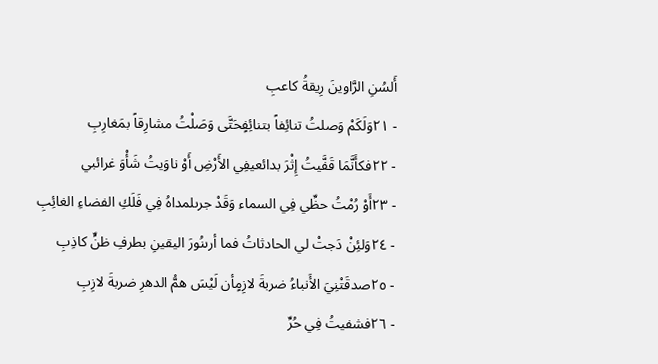أَلسُنِ الرَّاوينَ رِيقةُ كاعبِ
- ٢١وَلَكَمْ وَصلتُ تنائِفاً بتنائِفٍحَتَّى وَصَلْتُ مشارِقاً بمَغارِبِ
- ٢٢فكأَنَّمَا قَفَّيتُ إِثْرَ بدائعيفِي الأَرْضِ أَوْ ناوَيتُ شَأْوَ غرائبي
- ٢٣أَوْ رُمْتُ حظِّي فِي السماء وَقَدْ جرىلمداهُ فِي فَلَكِ الفضاءِ الغائِبِ
- ٢٤وَلئِنْ دَجتْ لي الحادثاتُ فما أرىنُورَ اليقينِ بطرفِ ظنٍّ كاذِبِ
- ٢٥صدقَتْنِيَ الأَنباءُ ضربةَ لازِمٍأن لَيْسَ همُّ الدهرِ ضربةَ لازِبِ
- ٢٦فشفيتُ فِي حُرِّ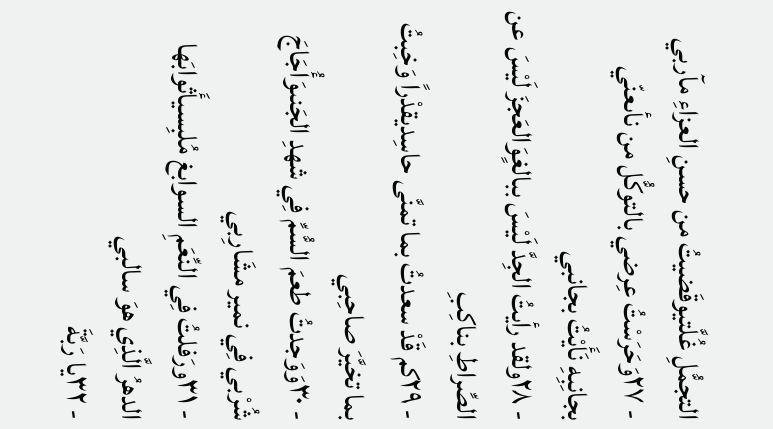التجمُّلِ غُلَّتيوقَضيتُ من حسنِ العزاءِ مآربي
- ٢٧وَحَرَسْتُ عِرضي بالتوكُّل من نأىعنّي بجانِبِهِ نَأَيْتُ بجانبي
- ٢٨ولقد رأيتُ الجِدَّ لَيْسَ ببالغٍوَالعَجزَ لَيْسَ عن الصِّراطِ بناكِبِ
- ٢٩كم قَدْ سعدتُ بما تمنَّى حاسِديقدْراً وَخِبتُ بما تخيَّرَ صاحِبي
- ٣٠وَوَجدتُ طعمَ السُّمِّ فِي شهدِ الجَنىوَأُجَاجَ شُرْبي فِي نمير مشَارِبي
- ٣١ورَفلتُ فِي النِّعَمِ السوابغ مُلبِسيأَثوابَها الدهرُ الَّذِي هوَ سالبي
- ٣٢يا رَبَّةَ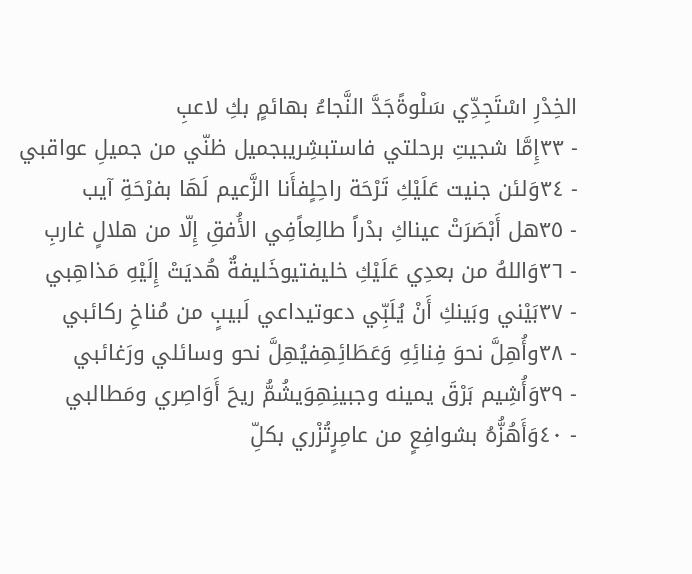الخِدْرِ اسْتَجِدِّي سَلْوةًجَدَّ النَّجاءُ بهائمٍ بكِ لاعبِ
- ٣٣إِمَّا شجيتِ برحلتي فاستبشِريبجميل ظنّي من جميلِ عواقبي
- ٣٤وَلئن جنيت عَلَيْكِ تَرْحَة راحِلٍفأَنا الزَّعيم لَهَا بفرْحَةِ آيب
- ٣٥هل أَبْصَرَتْ عيناكِ بدْراً طالِعاًفِي الأُفقِ إِلّا من هلالٍ غاربِ
- ٣٦وَاللهُ من بعدِي عَلَيْكِ خليفتيوخَليفةٌ هُديَتْ إِلَيْهِ مَذاهِبي
- ٣٧بَيْني وبَينكِ أَنْ يُلَبِّي دعوتيداعي لَبيبٍ من مُناخِ ركائبي
- ٣٨وأُهِلَّ نحوَ فِنائِهِ وَعَطَائِهِفيُهِلَّ نحو وسائلي ورَغائبي
- ٣٩وَأُشِيم بَرْقَ يمينه وجبينِهِوَيشُمُّ ريحَ أَوَاصِري ومَطالبي
- ٤٠وَأَهُزُّهُ بشوافِعٍ من عامِرٍتُزْري بكلِّ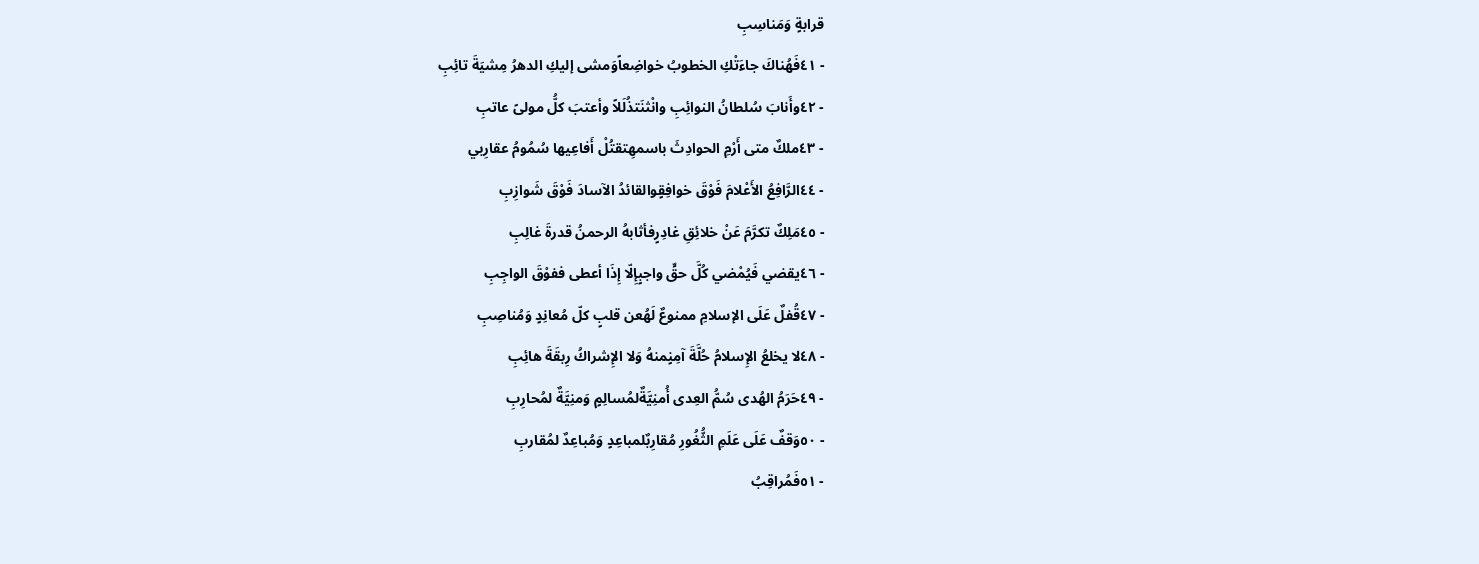قرابةٍ وَمَناسِبِ
- ٤١فَهُناكَ جاءَتْكِ الخطوبُ خواضِعاًوَمشى إليكِ الدهرُ مِشيَةَ تائِبِ
- ٤٢وأَنابَ سُلطانُ النوائِبِ وانْثنَتذُلَلاً وأعتبَ كلُّ مولىً عاتبِ
- ٤٣ملكٌ متى أَرْمِ الحوادِثَ باسمهِتقتُلْ أَفاعِيها سُمُومُ عقارِبي
- ٤٤الرَّافِعُ الأَعْلامَ فَوْقَ خوافِقٍوالقائدُ الآسادَ فَوْقَ شَوازِبِ
- ٤٥مَلِكٌ تكرَّمَ عَنْ خلائِقِ غادِرٍفأثابهُ الرحمنُ قدرةَ غالِبِ
- ٤٦يقضي فَيُمْضي كُلَّ حقٍّ واجبٍإِلّا إِذَا أعطى ففوْقَ الواجِبِ
- ٤٧قُفلٌ عَلَى الإسلامِ ممنوعٌ لَهُعن قلبٍ كلّ مُعانِدٍ وَمُناصِبِ
- ٤٨لا يخلعُ الإِسلامُ حُلَّةَ آمِنٍمنهُ وَلا الإِشراكُ رِبقَةَ هائِبِ
- ٤٩حَرَمُ الهُدى سُمُّ العِدى أُمنِيَّةٌلمُسالِمٍ وَمنِيَّةٌ لمُحارِبِ
- ٥٠وَقفٌ عَلَى عَلَمِ الثُّغُورِ مُقارِبٌلمباعِدٍ وَمُباعِدٌ لمُقاربِ
- ٥١فَمُراقِبُ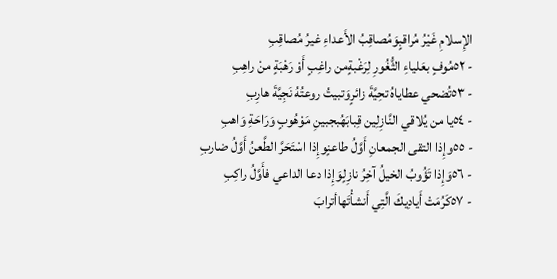الإِسلامِ غَيْرُ مُراقبٍوَمُصاقِبُ الأَعداءِ غيرُ مُصاقِبِ
- ٥٢مُوفٍ بعَلياءِ الثُّغُورِ لِرَغْبةٍمن راغِبٍ أَوْ رَهْبَةٍ منْ راهِبِ
- ٥٣تُضحي عطاياهُ تحِيَّةَ زائرٍوَتبيتُ روعتُهُ نَجِيَّةَ هارِبِ
- ٥٤يا من يُلاقي النَّازِلِين قِبابَهُبجبينِ مَوْهُوبٍ وَرَاحَةِ وَاهبِ
- ٥٥وإِذا التقى الجمعانِ أَوَّلُ طاعنٍوإِذا اسْتَحَرَّ الطَّعنُ أَوَّلُ ضاربِ
- ٥٦وَإِذا تَؤُوبُ الخيلُ آخِرُ نازِلٍوَإِذا دعا الداعي فأَوَّلُ راكِبِ
- ٥٧كَرُمَتْ أَيادِيكَ الَّتِي أَنشأْتَهاأترابَ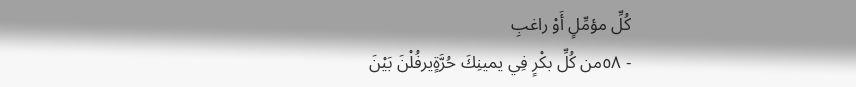كُلِّ مؤمِّلٍ أَوْ راغبِ
- ٥٨من كُلِّ بكْرٍ فِي يمينِكَ حُرَّةٍيرفُلْنَ بَيْنَ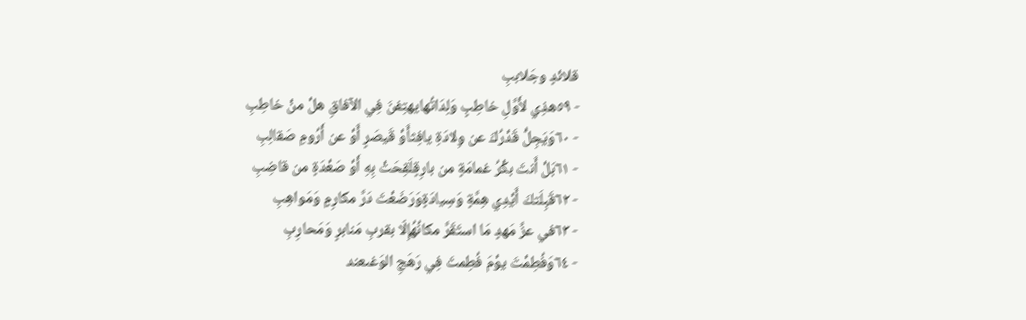قلائدٍ وجَلاببِ
- ٥٩هذِي لأَوَّلِ خاطِبٍ وَلِدَاتُهايهتِفنَ فِي الآفاقِ هلْ منْ خاطِبِ
- ٦٠وَيَجِلُّ قَدْرُكَ عن وِلادَةِ يافِثأَوْ قَيصَرٍ أَوْ عن أَرُومِ صَقالِبِ
- ٦١بَلْ أَنتَ بكْرُ غمامَةٍ من بارِقٍلَقِحَتْ بِهِ أَوْ صَعْدَةٍ من قاضِبِ
- ٦٢قَبِلَتكَ أَيْدِي هِمَّةٍ وَسِيادَةٍوَرَضَعْتَ دَرَّ مكارِمٍ وَمَواهِبِ
- ٦٣في عزِّ مَهدٍ مَا استَقَرَّ مكانُهُإِلّا بقربِ مَنابرٍ وَمَحارِبِ
- ٦٤وَفُطِمْتَ يوْمَ فُطِمتَ فِي رَهَجِ الوَغىعند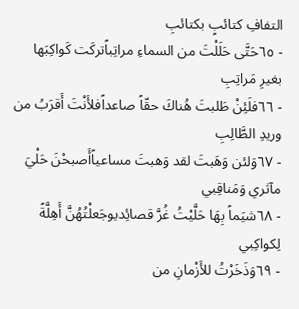التفافِ كتائبٍ بكتائبِ
- ٦٥حَتَّى حَلَلْتَ من السماءِ مراتِباًتركَت كَواكِبَها بغيرِ مَراتِبِ
- ٦٦فلَئِنْ طَلبتَ هُناكَ حقّاً صاعداًفلأَنْتَ أَقرَبُ من وريدِ الطَّالِبِ
- ٦٧وَلئن وَهَبتَ لقد وَهبتَ مساعياًأَصبحْنَ حَلْيَ مآثري وَمَناقِبي
- ٦٨شيَماً بِهَا حَلَّيْتُ غُرَّ قصائِديوجَعلْتُهُنَّ أَهِلَّةً لِكواكِبي
- ٦٩وَذَخَرْتُ للأَزْمانِ من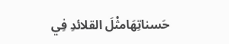حَسناتِهَامثْلَ القلائدِ فِي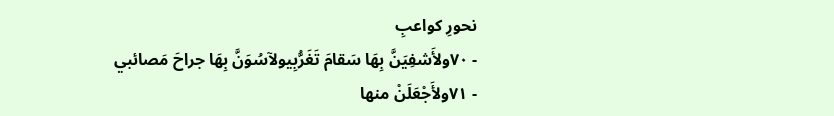نحورِ كواعبِ
- ٧٠ولأَشفِيَنَّ بِهَا سَقامَ تَغَرُّبِيولآسُوَنَّ بِهَا جراحَ مَصائبي
- ٧١ولأَجْعَلَنْ منها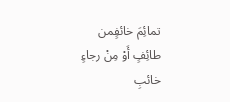تمائِمَ خائفٍمن طائِفٍ أَوْ مِنْ رجاءٍ خائبِ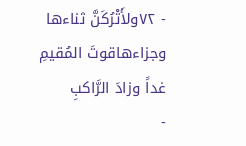- ٧٢ولأَتْرُكَنَّ ثناءها وجزاءهاقوتَ المُقيمِ غداً وزادَ الرَّاكبِ
-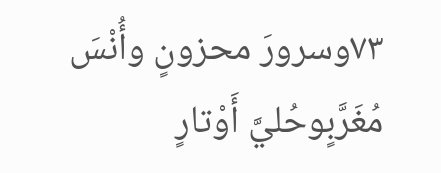٧٣وسرورَ محزونٍ وأُنْسَ مُغَرَّبٍوحُليَّ أَوْتارٍ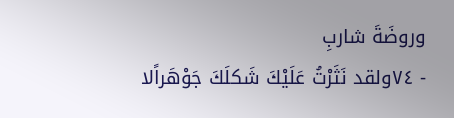وروضَةَ شاربِ
- ٧٤ولقد نَثَرْتُ عَلَيْكَ شَكلَكَ جَوْهَراًلا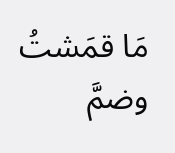مَا قمَشتُ وضمَّ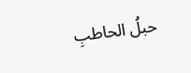حبلُ الحاطبِ